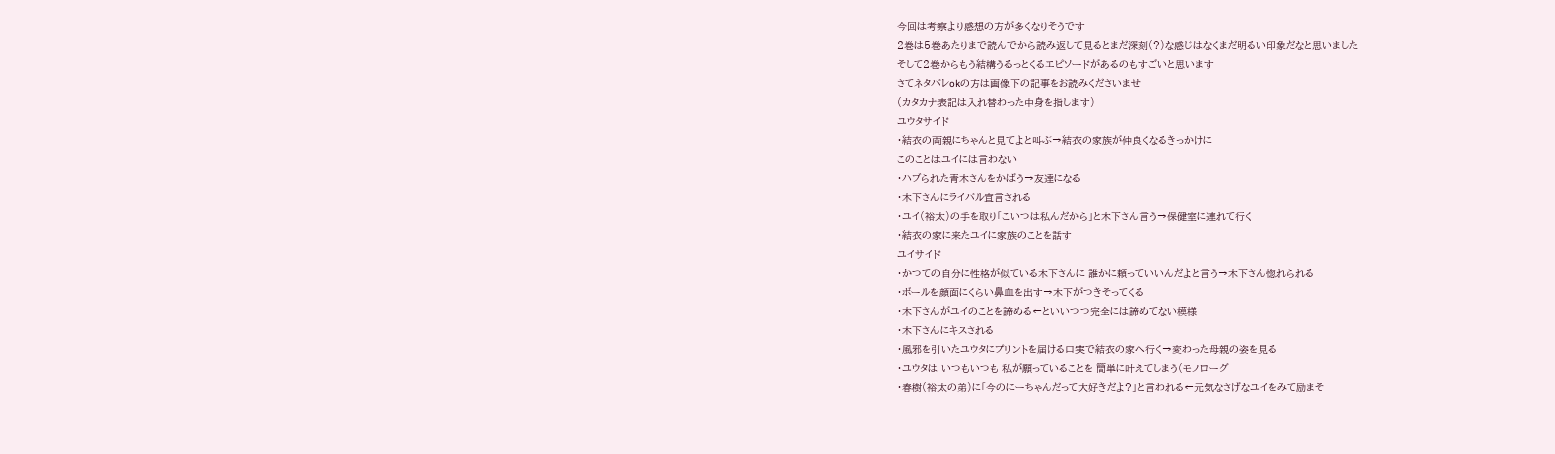今回は考察より感想の方が多くなりそうです
2巻は5巻あたりまで読んでから読み返して見るとまだ深刻(?)な感じはなくまだ明るい印象だなと思いました
そして2巻からもう結構うるっとくるエピソードがあるのもすごいと思います
さてネタバレokの方は画像下の記事をお読みくださいませ
(カタカナ表記は入れ替わった中身を指します)
ユウタサイド
・結衣の両親にちゃんと見てよと叫ぶ→結衣の家族が仲良くなるきっかけに
このことはユイには言わない
・ハブられた青木さんをかばう→友達になる
・木下さんにライバル宣言される
・ユイ(裕太)の手を取り「こいつは私んだから」と木下さん言う→保健室に連れて行く
・結衣の家に来たユイに家族のことを話す
ユイサイド
・かつての自分に性格が似ている木下さんに 誰かに頼っていいんだよと言う→木下さん惚れられる
・ボールを顔面にくらい鼻血を出す→木下がつきそってくる
・木下さんがユイのことを諦める←といいつつ完全には諦めてない模様
・木下さんにキスされる
・風邪を引いたユウタにプリントを届ける口実で結衣の家へ行く→変わった母親の姿を見る
・ユウタは いつもいつも 私が願っていることを 簡単に叶えてしまう(モノローグ
・春樹(裕太の弟)に「今のにーちゃんだって大好きだよ?」と言われる←元気なさげなユイをみて励まそ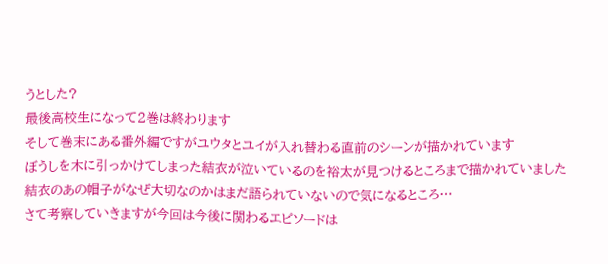うとした?
最後高校生になって2巻は終わります
そして巻末にある番外編ですがユウタとユイが入れ替わる直前のシーンが描かれています
ぼうしを木に引っかけてしまった結衣が泣いているのを裕太が見つけるところまで描かれていました
結衣のあの帽子がなぜ大切なのかはまだ語られていないので気になるところ…
さて考察していきますが今回は今後に関わるエピソードは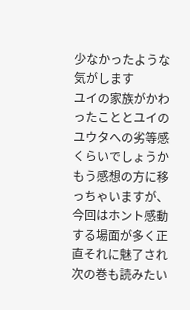少なかったような気がします
ユイの家族がかわったこととユイのユウタへの劣等感くらいでしょうか
もう感想の方に移っちゃいますが、今回はホント感動する場面が多く正直それに魅了され次の巻も読みたい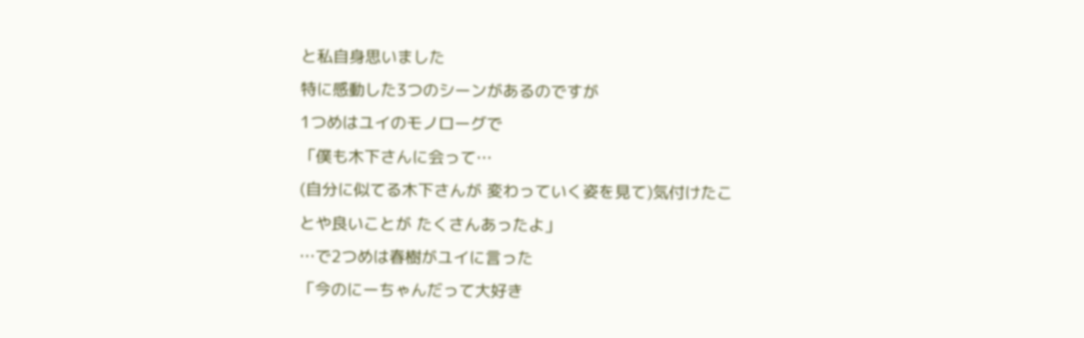と私自身思いました
特に感動した3つのシーンがあるのですが
1つめはユイのモノローグで
「僕も木下さんに会って…
(自分に似てる木下さんが 変わっていく姿を見て)気付けたことや良いことが たくさんあったよ」
…で2つめは春樹がユイに言った
「今のにーちゃんだって大好き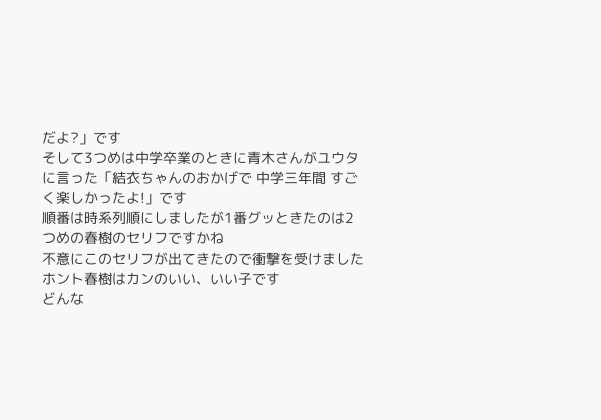だよ?」です
そして3つめは中学卒業のときに青木さんがユウタに言った「結衣ちゃんのおかげで 中学三年間 すごく楽しかったよ!」です
順番は時系列順にしましたが1番グッときたのは2つめの春樹のセリフですかね
不意にこのセリフが出てきたので衝撃を受けました
ホント春樹はカンのいい、いい子です
どんな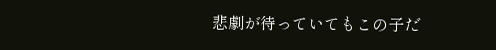悲劇が待っていてもこの子だ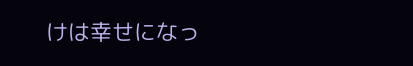けは幸せになっ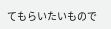てもらいたいもので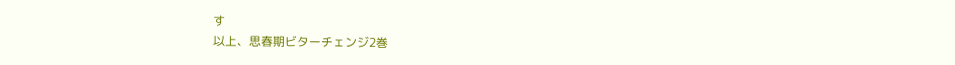す
以上、思春期ビターチェンジ2巻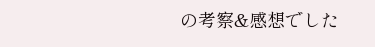の考察&感想でした